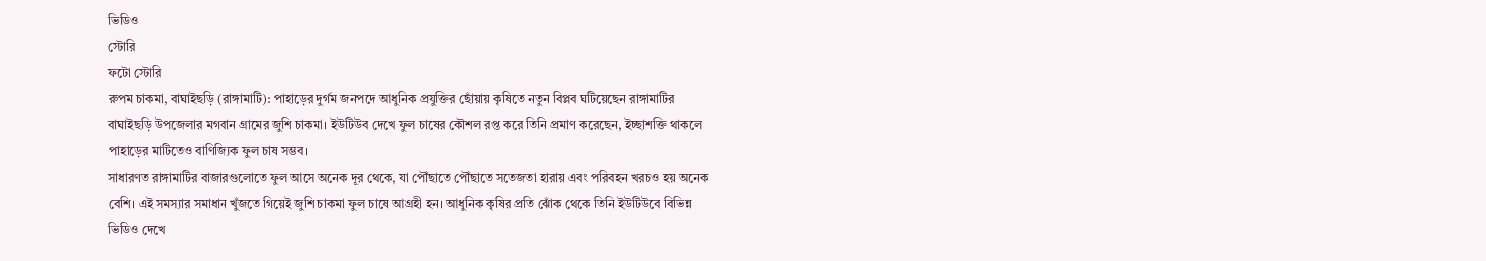ভিডিও
স্টোরি
ফটো স্টোরি
রুপম চাকমা, বাঘাইছড়ি (রাঙ্গামাটি): পাহাড়ের দুর্গম জনপদে আধুনিক প্রযুক্তির ছোঁয়ায় কৃষিতে নতুন বিপ্লব ঘটিয়েছেন রাঙ্গামাটির বাঘাইছড়ি উপজেলার মগবান গ্রামের জুশি চাকমা। ইউটিউব দেখে ফুল চাষের কৌশল রপ্ত করে তিনি প্রমাণ করেছেন, ইচ্ছাশক্তি থাকলে পাহাড়ের মাটিতেও বাণিজ্যিক ফুল চাষ সম্ভব।
সাধারণত রাঙ্গামাটির বাজারগুলোতে ফুল আসে অনেক দূর থেকে, যা পৌঁছাতে পৌঁছাতে সতেজতা হারায় এবং পরিবহন খরচও হয় অনেক বেশি। এই সমস্যার সমাধান খুঁজতে গিয়েই জুশি চাকমা ফুল চাষে আগ্রহী হন। আধুনিক কৃষির প্রতি ঝোঁক থেকে তিনি ইউটিউবে বিভিন্ন ভিডিও দেখে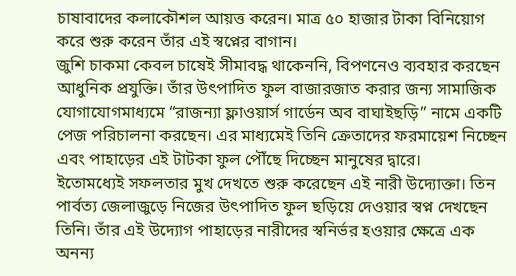চাষাবাদের কলাকৌশল আয়ত্ত করেন। মাত্র ৫০ হাজার টাকা বিনিয়োগ করে শুরু করেন তাঁর এই স্বপ্নের বাগান।
জুশি চাকমা কেবল চাষেই সীমাবদ্ধ থাকেননি, বিপণনেও ব্যবহার করছেন আধুনিক প্রযুক্তি। তাঁর উৎপাদিত ফুল বাজারজাত করার জন্য সামাজিক যোগাযোগমাধ্যমে “রাজন্যা ফ্লাওয়ার্স গার্ডেন অব বাঘাইছড়ি” নামে একটি পেজ পরিচালনা করছেন। এর মাধ্যমেই তিনি ক্রেতাদের ফরমায়েশ নিচ্ছেন এবং পাহাড়ের এই টাটকা ফুল পৌঁছে দিচ্ছেন মানুষের দ্বারে।
ইতোমধ্যেই সফলতার মুখ দেখতে শুরু করেছেন এই নারী উদ্যোক্তা। তিন পার্বত্য জেলাজুড়ে নিজের উৎপাদিত ফুল ছড়িয়ে দেওয়ার স্বপ্ন দেখছেন তিনি। তাঁর এই উদ্যোগ পাহাড়ের নারীদের স্বনির্ভর হওয়ার ক্ষেত্রে এক অনন্য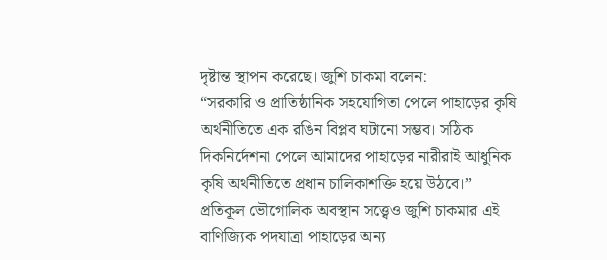দৃষ্টান্ত স্থাপন করেছে। জুশি চাকমা বলেন:
“সরকারি ও প্রাতিষ্ঠানিক সহযোগিতা পেলে পাহাড়ের কৃষি অর্থনীতিতে এক রঙিন বিপ্লব ঘটানো সম্ভব। সঠিক দিকনির্দেশনা পেলে আমাদের পাহাড়ের নারীরাই আধুনিক কৃষি অর্থনীতিতে প্রধান চালিকাশক্তি হয়ে উঠবে।”
প্রতিকূল ভৌগোলিক অবস্থান সত্ত্বেও জুশি চাকমার এই বাণিজ্যিক পদযাত্রা পাহাড়ের অন্য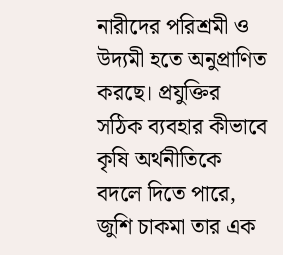নারীদের পরিশ্রমী ও উদ্যমী হতে অনুপ্রাণিত করছে। প্রযুক্তির সঠিক ব্যবহার কীভাবে কৃষি অর্থনীতিকে বদলে দিতে পারে, জুশি চাকমা তার এক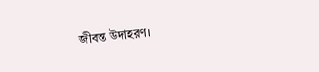জীবন্ত উদাহরণ।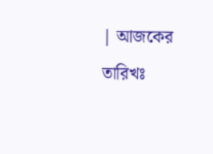| আজকের তারিখঃ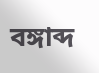বঙ্গাব্দ